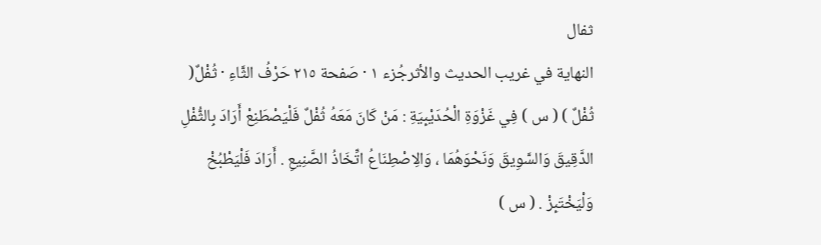ثفال
النهاية في غريب الحديث والأثرجُزء ١ · صَفحة ٢١٥ حَرْفُ الثَّاءِ · ثُفْلٌ( ثُفْلٌ ) ( س ) فِي غَزْوَةِ الْحُدَيْبِيَةِ : مَنْ كَانَ مَعَهُ ثُفْلٌ فَلْيَصْطَنِعْ أَرَادَ بِالثُّفْلِ الدَّقِيقَ وَالسَّوِيقَ وَنَحْوَهُمَا ، وَالِاصْطِنَاعُ اتِّخَاذُ الصَّنِيعِ . أَرَادَ فَلْيَطْبُخْ وَلْيَخْتَبِزْ . ( س )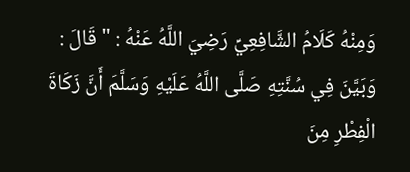وَمِنْهُ كَلَامُ الشَّافِعِيِّ رَضِيَ اللَّهُ عَنْهُ : " قَالَ : وَبَيَّنَ فِي سُنَّتِهِ صَلَّى اللَّهُ عَلَيْهِ وَسَلَّمَ أَنَّ زَكَاةَ الْفِطْرِ مِنَ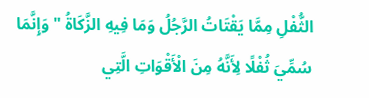الثُّفْلِ مِمَّا يَقْتَاتُ الرَّجُلُ وَمَا فِيهِ الزَّكَاةُ " وَإِنَّمَا سُمِّيَ ثُفْلًا لِأَنَّهُ مِنَ الْأَقْوَاتِ الَّتِي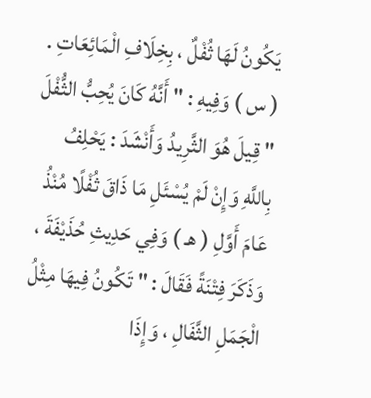يَكُونُ لَهَا ثُفْلٌ ، بِخِلَافِ الْمَائِعَاتِ . ( س ) وَفِيهِ : " أَنَّهُ كَانَ يُحِبُّ الثُّفْلَ " قِيلَ هُوَ الثَّرِيدُ وَأَنْشَدَ : يَحْلِفُ بِاللَّهِ وَإِنْ لَمْ يُسْئَلِ مَا ذَاقَ ثُفْلًا مُنْذُ عَامَ أَوَّلِ ( هـ ) وَفِي حَدِيثِ حُذَيْفَةَ ، وَذَكَرَ فِتْنَةً فَقَالَ : " تَكُونُ فِيهَا مِثْلُ الْجَمَلِ الثَّفَالِ ، وَإِذَا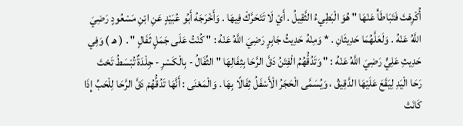أُكْرِهْتَ فَتَبَاطَأْ عَنْهَا " هُوَ الْبَطِيءُ الثَّقِيلُ . أَيْ لَا تَتَحَرَّكْ فِيهَا . وَأَخْرَجَهُ أَبُو عُبَيْدٍ عَنِ ابْنِ مَسْعُودٍ رَضِيَ اللَّهُ عَنْهُ . وَلَعَلَّهُمَا حَدِيثَانِ . * وَمِنْهُ حَدِيثُ جَابِرٍ رَضِيَ اللَّهُ عَنْهُ : " كُنْتُ عَلَى جَمَلٍ ثَفَالٍ " . ( هـ ) وَفِي حَدِيثِ عَلِيٍّ رَضِيَ اللَّهُ عَنْهُ : " وَتَدُقُّهُمُ الْفِتَنُ دَقَّ الرَّحَا بِثِفَالِهَا " الثِّفَالُ - بِالْكَسْرِ - جِلْدَةٌ تُبْسَطُ تَحْتَ رَحَا الْيَدِ لِيَقَعَ عَلَيْهَا الدَّقِيقُ ، وَيُسَمَّى الْحَجَرُ الْأَسْفَلُ ثِفَالًا بِهَا . وَالْمَعْنَى : أَنَّهَا تَدُقُّهُمْ دَقَّ الرَّحَا لِلْحَبِّ إِذَا كَانَتْ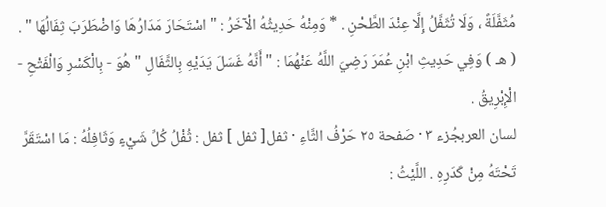مُثَفَّلَةً ، وَلَا تُثَفَّلُ إِلَّا عِنْدَ الطَّحْنِ . * وَمِنْهُ حَدِيثُهُ الْآخَرُ : " اسْتَحَارَ مَدَارُهَا وَاضْطَرَبَ ثِفَالُهَا " . ( هـ ) وَفِي حَدِيثِ ابْنِ عُمَرَ رَضِيَ اللَّهُ عَنْهُمَا : " أَنَّهُ غَسَلَ يَدَيْهِ بِالثَّفَالِ " هُوَ - بِالْكَسْرِ وَالْفَتْحِ - الْإِبْرِيقُ .
لسان العربجُزء ٣ · صَفحة ٢٥ حَرْفُ الثَّاءِ · ثفل[ ثفل ] ثفل : ثُفْلُ كُلِّ شَيْءٍ وَثَافِلُهُ : مَا اسْتَقَرَّ تَحْتَهُ مِنْ كَدَرِهِ . اللَّيْثُ :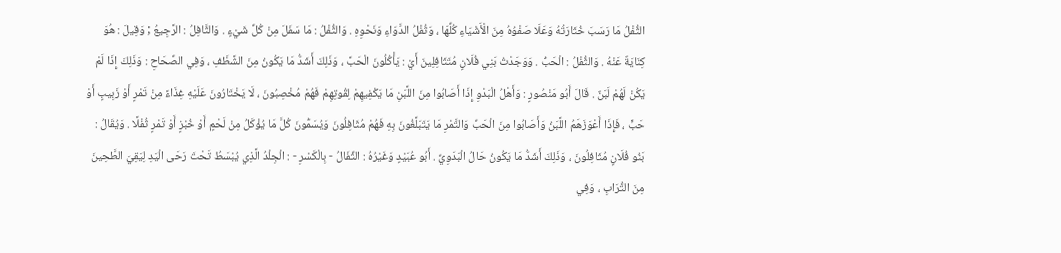الثُّفْلُ مَا رَسَبَ خُثَارَتُهُ وَعَلَا صَفْوُهُ مِنَ الْأَشْيَاءِ كُلِّهَا ، وَثُفْلُ الدَّوَاءِ وَنَحْوِهِ . وَالثُّفْلُ : مَا سَفَلَ مِنْ كُلِّ شَيْءٍ . وَالثَّافِلُ : الرَّجِيعُ ; وَقِيلَ : هُوَ كِنَايَةٌ عَنْهُ . وَالثُّفْلُ : الْحَبُّ . وَوَجَدْتُ بَنِي فُلَانٍ مُتَثَافِلِينَ أَيْ : يَأْكُلُونَ الْحَبَّ ، وَذَلِكَ أَشَدُّ مَا يَكُونُ مِنَ الشَّظَفِ ، وَفِي الصِّحَاحِ : وَذَلِكَ إِذَا لَمْ يَكُنْ لَهُمْ لَبَنٌ . قَالَ أَبُو مَنْصُورٍ : وَأَهْلُ الْبَدْوِ إِذَا أَصَابُوا مِنَ اللَّبَنِ مَا يَكْفِيهِمْ لِقُوتِهِمْ فَهُمْ مُخْصِبُونَ ، لَا يَخْتَارُونَ عَلَيْهِ غِذَاءً مِنْ تَمْرٍ أَوْ زَبِيبٍ أَوْ حَبٍّ ، فَإِذَا أَعْوَزَهَمُ اللَّبَنُ وَأَصَابُوا مِنَ الْحَبِّ وَالتَّمْرِ مَا يَتَبَلَّغُونَ بِهِ فَهُمْ مُثَافِلُونَ وَيُسَمُّونَ كُلَّ مَا يُؤْكَلُ مِنْ لَحْمٍ أَوْ خُبْزٍ أَوْ تَمْرٍ ثُفْلًا . وَيُقَالُ : بَنُو فُلَانٍ مُثَافِلُونَ ، وَذَلِكَ أَشَدُّ مَا يَكُونُ حَالُ الْبَدَوِيِّ . أَبُو عُبَيْدٍ وَغَيْرُهُ : الثِّفَالُ - بِالْكَسْرِ - : الْجِلْدُ الَّذِي يُبْسَطُ تَحْتَ رَحَى الْيَدِ لِيَقِيَ الطَّحِينَ مِنَ التُّرَابِ ، وَفِي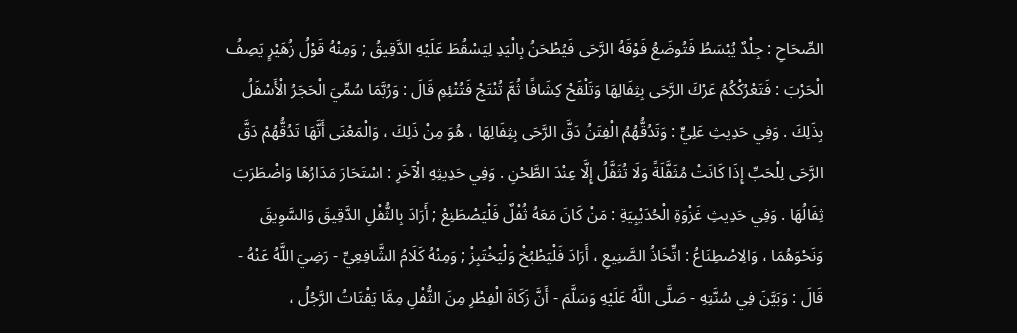الصِّحَاحِ : جِلْدٌ يُبْسَطُ فَتُوضَعُ فَوْقَهُ الرَّحَى فَيُطْحَنُ بِالْيَدِ لِيَسْقُطَ عَلَيْهِ الدَّقِيقُ ; وَمِنْهُ قَوْلُ زُهَيْرٍ يَصِفُ الْحَرْبَ : فَتَعْرُكْكُمُ عَرْكَ الرَّحَى بِثِفَالِهَا وَتَلْقَحْ كِشَافًا ثُمَّ تُنْتَجْ فَتُتْئِمِ قَالَ : وَرُبَّمَا سُمِّيَ الْحَجَرُ الْأَسْفَلُ بِذَلِكَ . وَفِي حَدِيثِ عَلِيٍّ : وَتَدُقُّهُمُ الْفِتَنُ دَقَّ الرَّحَى بِثِفَالِهَا ، هُوَ مِنْ ذَلِكَ ، وَالْمَعْنَى أَنَّهَا تَدُقُّهُمْ دَقَّ الرَّحَى لِلْحَبِّ إِذَا كَانَتْ مُثَفَّلَةً وَلَا تُثَفَّلُ إِلَّا عِنْدَ الطَّحْنِ . وَفِي حَدِيثِهِ الْآخَرِ : اسْتَحَارَ مَدَارُهَا وَاضْطَرَبَ ثِفَالُهَا . وَفِي حَدِيثِ غَزْوَةِ الْحُدَيْبِيَةِ : مَنْ كَانَ مَعَهُ ثُفْلٌ فَلْيَصْطَنِعْ ; أَرَادَ بِالثُّفْلِ الدَّقِيقَ وَالسَّوِيقَ وَنَحْوَهُمَا ، وَالِاصْطِنَاعُ : اتِّخَاذُ الصَّنِيعِ ، أَرَادَ فَلْيَطْبُخْ وَلْيَخْتَبِزْ ; وَمِنْهُ كَلَامُ الشَّافِعِيِّ - رَضِيَ اللَّهُ عَنْهُ - قَالَ : وَبَيَّنَ فِي سُنَّتِهِ - صَلَّى اللَّهُ عَلَيْهِ وَسَلَّمَ - أَنَّ زَكَاةَ الْفِطْرِ مِنَ الثُّفْلِ مِمَّا يَقْتَاتُ الرَّجُلُ ،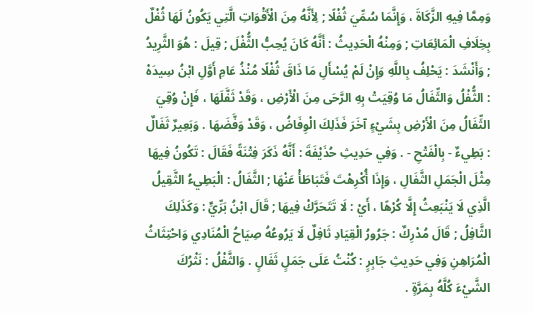وَمِمَّا فِيهِ الزَّكَاةَ ، وَإِنَّمَا سُمِّيَ ثُفْلًا ; لِأَنَّهُ مِنَ الْأَقْوَاتِ الَّتِي يَكُونُ لَهَا ثُفْلٌ بِخِلَافِ الْمَائِعَاتِ ; وَمِنْهُ الْحَدِيثُ : أَنَّهُ كَانَ يُحِبُّ الثُّفْلَ ; قِيلَ : هُوَ الثَّرِيدُ ; وَأَنْشَدَ : يَحْلِفُ بِاللَّهِ وَإِنْ لَمْ يُسْأَلِ مَا ذَاقَ ثُفْلًا مُنْذُ عَامِ أَوَّلِ ابْنُ سِيدَهْ : الثُّفْلُ وَالثِّفَالُ مَا وُقِيَتْ بِهِ الرَّحَى مِنَ الْأَرْضِ ، وَقَدْ ثَفَّلَهَا ، فَإِنْ وُقِيَ الثِّفَالُ مِنَ الْأَرْضِ بِشَيْءٍ آخَرَ فَذَلِكَ الْوِفَاضُ ، وَقَدْ وَفَّضَهَا . وَبَعِيرٌ ثَفَالٌ : بَطِيءٌ - بِالْفَتْحِ - . وَفِي حَدِيثِ حُذَيْفَةَ : أَنَّهُ ذَكَرَ فِتْنَةً فَقَالَ : تَكُونُ فِيهَا مِثْلَ الْجَمَلِ الثَّفَالِ ، وَإِذَا أُكْرِهْتَ فَتَبَاطَأْ عَنْهَا ; الثَّفَالُ : الْبَطِيءُ الثَّقِيلُ الَّذِي لَا يَنْبَعِثُ إِلَّا كُرْهًا ، أَيْ : لَا تَتَحَرَّكْ فِيهَا ; قَالَ ابْنُ بَرِّيٍّ : وَكَذَلِكَ الثَّافِلُ ; قَالَ مُدْرِكٌ : جَرُورُ الْقِيَادِ ثَافِلٌ لَا يَرُوعُهُ صِيَاحُ الْمُنَادِي وَاحْتِثَاثُ الْمُرَاهِنِ وَفِي حَدِيثِ جَابِرٍ : كُنْتُ عَلَى جَمَلٍ ثَفَالٍ . وَالثَّفْلُ : نَثْرُكَ الشَّيْءَ كُلَّهُ بِمَرَّةٍ .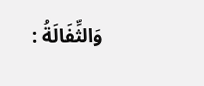وَالثِّفَالَةُ :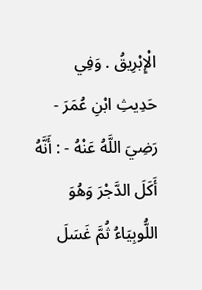الْإِبْرِيقُ . وَفِي حَدِيثِ ابْنِ عُمَرَ - رَضِيَ اللَّهُ عَنْهُ - : أَنَّهُ أَكَلَ الدَّجْرَ وَهُوَ اللُّوبِيَاءُ ثُمَّ غَسَلَ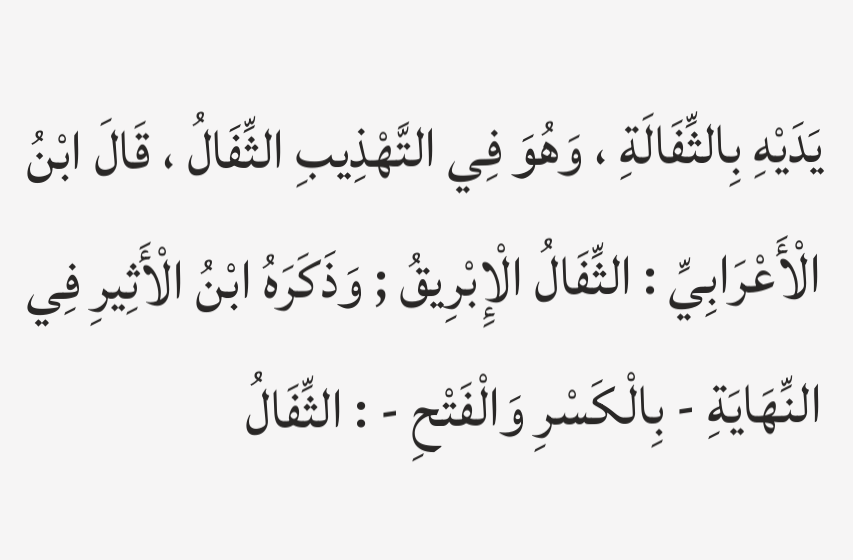يَدَيْهِ بِالثِّفَالَةِ ، وَهُوَ فِي التَّهْذِيبِ الثِّفَالُ ، قَالَ ابْنُ الْأَعْرَابِيِّ : الثِّفَالُ الْإِبْرِيقُ ; وَذَكَرَهُ ابْنُ الْأَثِيرِ فِي النِّهَايَةِ - بِالْكَسْرِ وَالْفَتْحِ - : الثِّفَالُ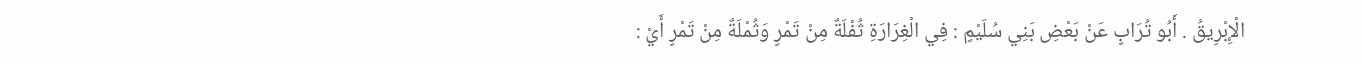الْإِبْرِيقُ . أَبُو تُرَابٍ عَنْ بَعْضِ بَنِي سُلَيْمٍ : فِي الْغِرَارَةِ ثُفْلَةٌ مِنْ تَمْرٍ وَثُمْلَةٌ مِنْ تَمْرٍ أَيْ :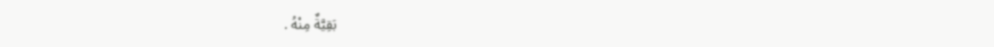بَقِيَّةٌ مِنْهُ .